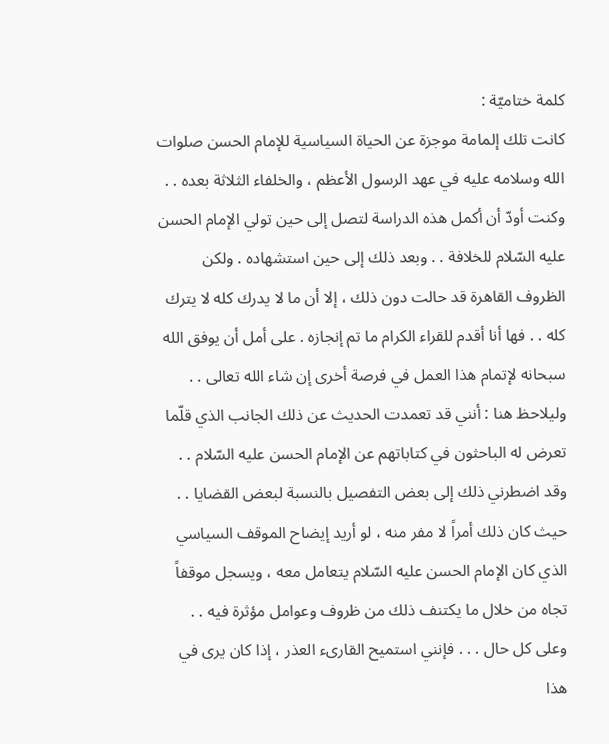كلمة ختاميّة :
كانت تلك إلمامة موجزة عن الحياة السياسية للإمام الحسن صلوات الله وسلامه عليه في عهد الرسول الأعظم ، والخلفاء الثلاثة بعده . .
وكنت أودّ أن أكمل هذه الدراسة لتصل إلى حين تولي الإمام الحسن عليه السّلام للخلافة . . وبعد ذلك إلى حين استشهاده . ولكن الظروف القاهرة قد حالت دون ذلك ، إلا أن ما لا يدرك كله لا يترك كله . . فها أنا أقدم للقراء الكرام ما تم إنجازه . على أمل أن يوفق الله سبحانه لإتمام هذا العمل في فرصة أخرى إن شاء الله تعالى . .
وليلاحظ هنا : أنني قد تعمدت الحديث عن ذلك الجانب الذي قلّما تعرض له الباحثون في كتاباتهم عن الإمام الحسن عليه السّلام . . وقد اضطرني ذلك إلى بعض التفصيل بالنسبة لبعض القضايا . . حيث كان ذلك أمراً لا مفر منه ، لو أريد إيضاح الموقف السياسي الذي كان الإمام الحسن عليه السّلام يتعامل معه ، ويسجل موقفاً تجاه من خلال ما يكتنف ذلك من ظروف وعوامل مؤثرة فيه . .
وعلى كل حال . . . فإنني استميح القارىء العذر ، إذا كان يرى في هذا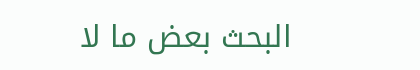البحث بعض ما لا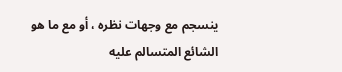ينسجم مع وجهات نظره ، أو مع ما هو الشائع المتسالم عليه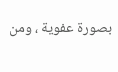بصورة عفوية ، ومن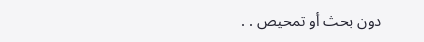دون بحث أو تمحيص . .